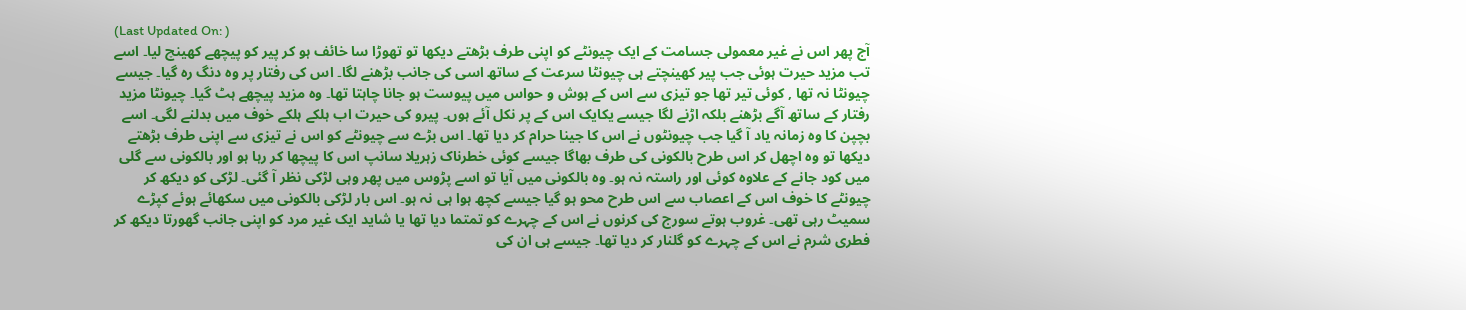(Last Updated On: )
آج پھر اس نے غیر معمولی جسامت کے ایک چیونٹے کو اپنی طرف بڑھتے دیکھا تو تھوڑا سا خائف ہو کر پیر کو پیچھے کھینچ لیا۔ اسے تب مزید حیرت ہوئی جب پیر کھینچتے ہی چیونٹا سرعت کے ساتھ اسی کی جانب بڑھنے لگا۔ اس کی رفتار پر وہ دنگ رہ گیا۔ جیسے چیونٹا نہ تھا , کوئی تیر تھا جو تیزی سے اس کے ہوش و حواس میں پیوست ہو جانا چاہتا تھا۔ وہ مزید پیچھے ہٹ گیا۔ چیونٹا مزید رفتار کے ساتھ آگے بڑھنے بلکہ اڑنے لگا جیسے یکایک اس کے پر نکل آئے ہوں۔ پیرو کی حیرت اب ہلکے ہلکے خوف میں بدلنے لگی۔ اسے بچپن کا وہ زمانہ یاد آ گیا جب چیونٹوں نے اس کا جینا حرام کر دیا تھا۔ اس بڑے سے چیونٹے کو اس نے تیزی سے اپنی طرف بڑھتے دیکھا تو وہ اچھل کر اس طرح بالکونی کی طرف بھاگا جیسے کوئی خطرناک زہریلا سانپ اس کا پیچھا کر رہا ہو اور بالکونی سے گلی میں کود جانے کے علاوہ کوئی اور راستہ نہ ہو۔ وہ بالکونی میں آیا تو اسے پڑوس میں پھر وہی لڑکی نظر آ گئی۔ لڑکی کو دیکھ کر چیونٹے کا خوف اس کے اعصاب سے اس طرح محو ہو گیا جیسے کچھ ہوا ہی نہ ہو۔ اس بار لڑکی بالکونی میں سکھائے ہوئے کپڑے سمیٹ رہی تھی۔ غروب ہوتے سورج کی کرنوں نے اس کے چہرے کو تمتما دیا تھا یا شاید ایک غیر مرد کو اپنی جانب گھورتا دیکھ کر فطری شرم نے اس کے چہرے کو گلنار کر دیا تھا۔ جیسے ہی ان کی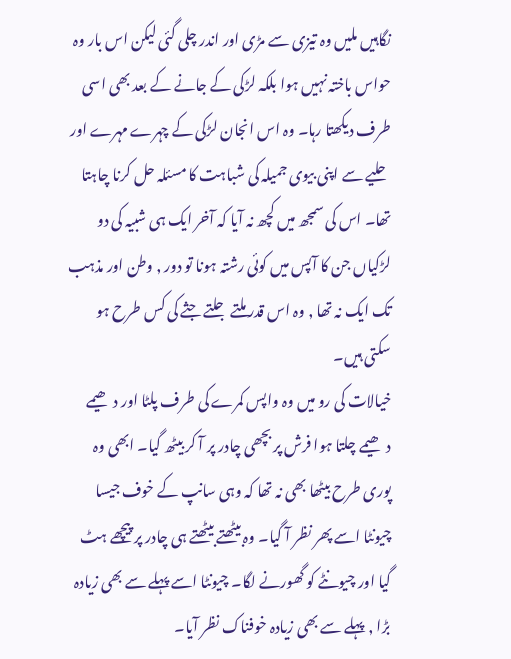نگاہیں ملیں وہ تیزی سے مڑی اور اندر چلی گئی لیکن اس بار وہ حواس باختہ نہیں ہوا بلکہ لڑکی کے جانے کے بعد بھی اسی طرف دیکھتا رہا۔ وہ اس انجان لڑکی کے چہرے مہرے اور حلیے سے اپنی بیوی جمیلہ کی شباہت کا مسئلہ حل کرنا چاہتا تھا۔ اس کی سمجھ میں کچھ نہ آیا کہ آخر ایک ہی شبیہ کی دو لڑکیاں جن کا آپس میں کوئی رشتہ ہونا تو دور , وطن اور مذہب تک ایک نہ تھا , وہ اس قدر ملتے جلتے جثے کی کس طرح ہو سکتی ہیں۔
خیالات کی رو میں وہ واپس کمرے کی طرف پلٹا اور دھیمے دھیمے چلتا ہوا فرش پر بچھی چادر پر آ کر بیٹھ گیا۔ ابھی وہ پوری طرح بیٹھا بھی نہ تھا کہ وہی سانپ کے خوف جیسا چیونٹا اسے پھر نظر آ گیا۔ وہ بیٹھتے بیٹھتے ہی چادر پر پیچھے ہٹ گیا اور چیونٹے کو گھورنے لگا۔ چیونٹا اسے پہلے سے بھی زیادہ بڑا , پہلے سے بھی زیادہ خوفناک نظر آیا۔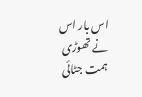اس بار اس نے تھوڑی ہمت جٹائی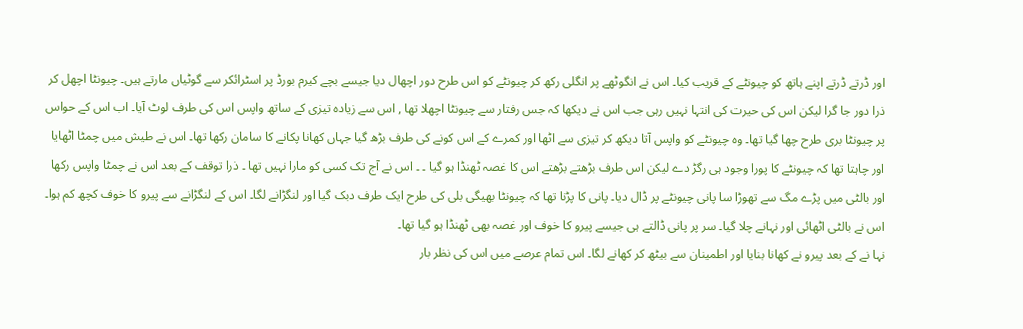اور ڈرتے ڈرتے اپنے ہاتھ کو چیونٹے کے قریب کیا۔ اس نے انگوٹھے پر انگلی رکھ کر چیونٹے کو اس طرح دور اچھال دیا جیسے بچے کیرم بورڈ پر اسٹرائکر سے گوٹیاں مارتے ہیں۔ چیونٹا اچھل کر ذرا دور جا گرا لیکن اس کی حیرت کی انتہا نہیں رہی جب اس نے دیکھا کہ جس رفتار سے چیونٹا اچھلا تھا , اس سے زیادہ تیزی کے ساتھ واپس اس کی طرف لوٹ آیا۔ اب اس کے حواس پر چیونٹا بری طرح چھا گیا تھا۔ وہ چیونٹے کو واپس آتا دیکھ کر تیزی سے اٹھا اور کمرے کے اس کونے کی طرف بڑھ گیا جہاں کھانا پکانے کا سامان رکھا تھا۔ اس نے طیش میں چمٹا اٹھایا اور چاہتا تھا کہ چیونٹے کا پورا وجود ہی رگڑ دے لیکن اس طرف بڑھتے بڑھتے اس کا غصہ ٹھنڈا ہو گیا ۔ ۔ اس نے آج تک کسی کو مارا نہیں تھا ۔ ذرا توقف کے بعد اس نے چمٹا واپس رکھا اور بالٹی میں پڑے مگ سے تھوڑا سا پانی چیونٹے پر ڈال دیا۔ پانی کا پڑنا تھا کہ چیونٹا بھیگی بلی کی طرح ایک طرف دبک گیا اور لنگڑانے لگا۔ اس کے لنگڑانے سے پیرو کا خوف کچھ کم ہوا۔ اس نے بالٹی اٹھائی اور نہانے چلا گیا۔ سر پر پانی ڈالتے ہی جیسے پیرو کا خوف اور غصہ بھی ٹھنڈا ہو گیا تھا۔
نہا نے کے بعد پیرو نے کھانا بنایا اور اطمینان سے بیٹھ کر کھانے لگا۔ اس تمام عرصے میں اس کی نظر بار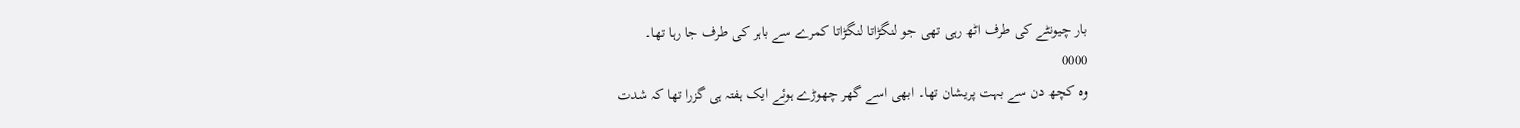بار چیونٹے کی طرف اٹھ رہی تھی جو لنگڑاتا لنگڑاتا کمرے سے باہر کی طرف جا رہا تھا۔
0000
وہ کچھ دن سے بہت پریشان تھا۔ ابھی اسے گھر چھوڑے ہوئے ایک ہفتہ ہی گزرا تھا کہ شدت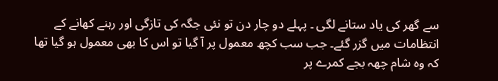سے گھر کی یاد ستانے لگی ۔ پہلے دو چار دن تو نئی جگہ کی تازگی اور رہنے کھانے کے انتظامات میں گزر گئے۔ جب سب کچھ معمول پر آ گیا تو اس کا بھی معمول ہو گیا تھا کہ وہ شام چھہ بجے کمرے پر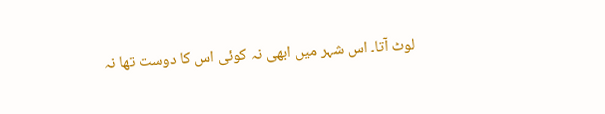لوٹ آتا۔ اس شہر میں ابھی نہ کوئی اس کا دوست تھا نہ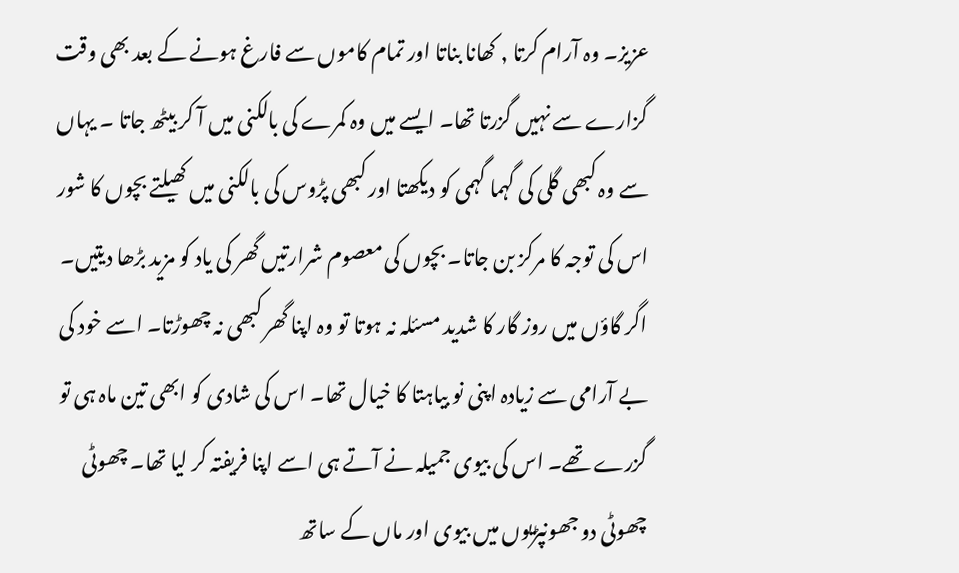عزیز۔ وہ آرام کرتا , کھانا بناتا اور تمام کاموں سے فارغ ہونے کے بعد بھی وقت گزارے سے نہیں گزرتا تھا۔ ایسے میں وہ کمرے کی بالکنی میں آ کر بیٹھ جاتا ۔ یہاں سے وہ کبھی گلی کی گہما گہمی کو دیکھتا اور کبھی پڑوس کی بالکنی میں کھیلتے بچوں کا شور اس کی توجہ کا مرکز بن جاتا۔ بچوں کی معصوم شرارتیں گھر کی یاد کو مزید بڑھا دیتیں۔ اگر گاؤں میں روز گار کا شدید مسئلہ نہ ہوتا تو وہ اپنا گھر کبھی نہ چھوڑتا۔ اسے خود کی بے آرامی سے زیادہ اپنی نو بیاہتا کا خیال تھا۔ اس کی شادی کو ابھی تین ماہ ہی تو گزرے تھے۔ اس کی بیوی جمیلہ نے آتے ہی اسے اپنا فریفتہ کر لیا تھا۔ چھوٹی چھوٹی دو جھونپڑیوں میں بیوی اور ماں کے ساتھ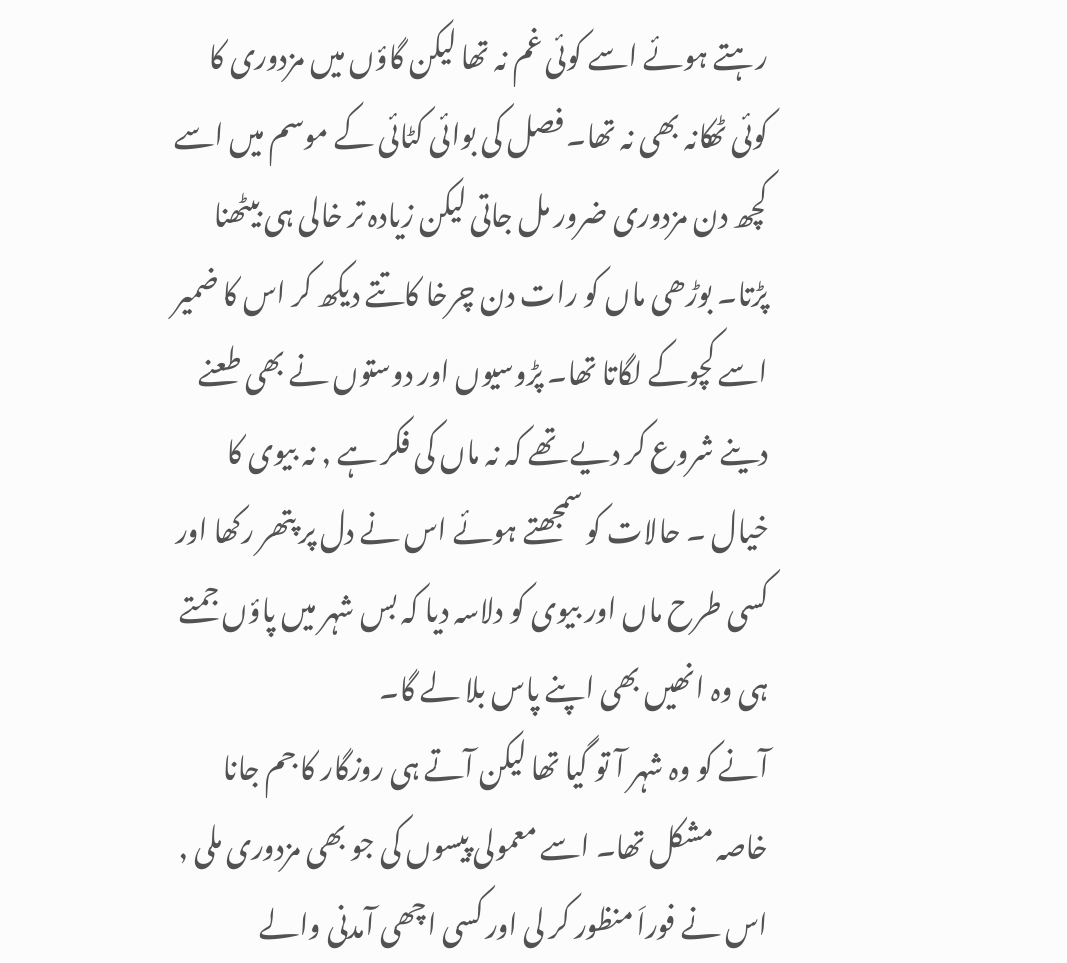رہتے ہوئے اسے کوئی غم نہ تھا لیکن گاؤں میں مزدوری کا کوئی ٹھکانہ بھی نہ تھا۔ فصل کی بوائی کٹائی کے موسم میں اسے کچھ دن مزدوری ضرور مل جاتی لیکن زیادہ تر خالی ہی بیٹھنا پڑتا۔ بوڑھی ماں کو رات دن چرخا کاتتے دیکھ کر اس کا ضمیر اسے کچوکے لگاتا تھا۔ پڑوسیوں اور دوستوں نے بھی طعنے دینے شروع کر دیے تھے کہ نہ ماں کی فکر ہے , نہ بیوی کا خیال ۔ حالات کو سمجھتے ہوئے اس نے دل پر پتھر رکھا اور کسی طرح ماں اور بیوی کو دلاسہ دیا کہ بس شہر میں پاؤں جمتے ہی وہ انھیں بھی اپنے پاس بلا لے گا۔
آنے کو وہ شہر آ تو گیا تھا لیکن آتے ہی روزگار کا جم جانا خاصہ مشکل تھا۔ اسے معمولی پیسوں کی جو بھی مزدوری ملی , اس نے فوراَ منظور کر لی اور کسی اچھی آمدنی والے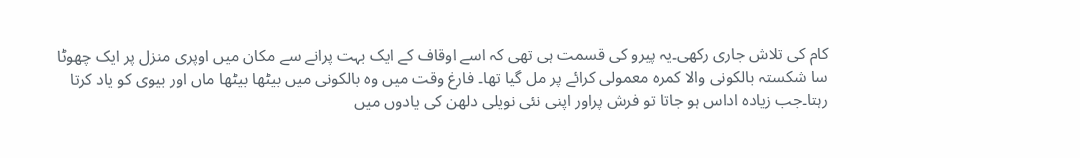کام کی تلاش جاری رکھی۔یہ پیرو کی قسمت ہی تھی کہ اسے اوقاف کے ایک بہت پرانے سے مکان میں اوپری منزل پر ایک چھوٹا سا شکستہ بالکونی والا کمرہ معمولی کرائے پر مل گیا تھا۔ فارغ وقت میں وہ بالکونی میں بیٹھا بیٹھا ماں اور بیوی کو یاد کرتا رہتا۔جب زیادہ اداس ہو جاتا تو فرش پراور اپنی نئی نویلی دلھن کی یادوں میں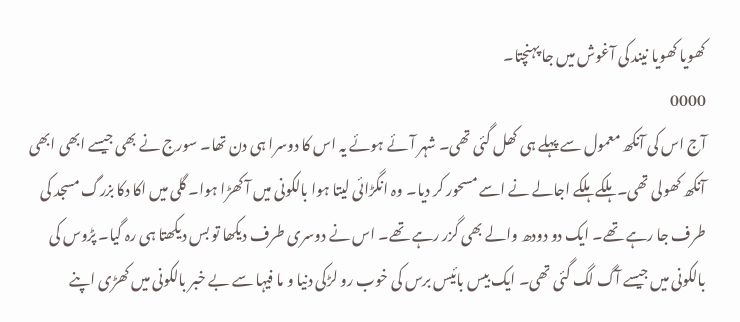کھویا کھویا نیند کی آغوش میں جا پہنچتا۔
0000
آج اس کی آنکھ معمول سے پہلے ہی کھل گئی تھی۔ شہر آئے ہوئے یہ اس کا دوسرا ہی دن تھا۔ سورج نے بھی جیسے ابھی ابھی آنکھ کھولی تھی۔ ہلکے ہلکے اجالے نے اسے مسحور کر دیا۔ وہ انگڑائی لیتا ہوا بالکونی میں آ کھڑا ہوا۔ گلی میں اکا دکا بزرگ مسجد کی طرف جا رہے تھے۔ ایک دو دودھ والے بھی گزر رہے تھے۔ اس نے دوسری طرف دیکھا تو بس دیکھتا ہی رہ گیا۔ پڑوس کی بالکونی میں جیسے آگ لگ گئی تھی۔ ایک بیس بائیس برس کی خوب رو لڑکی دنیا و ما فیہا سے بے خبر بالکونی میں کھڑی اپنے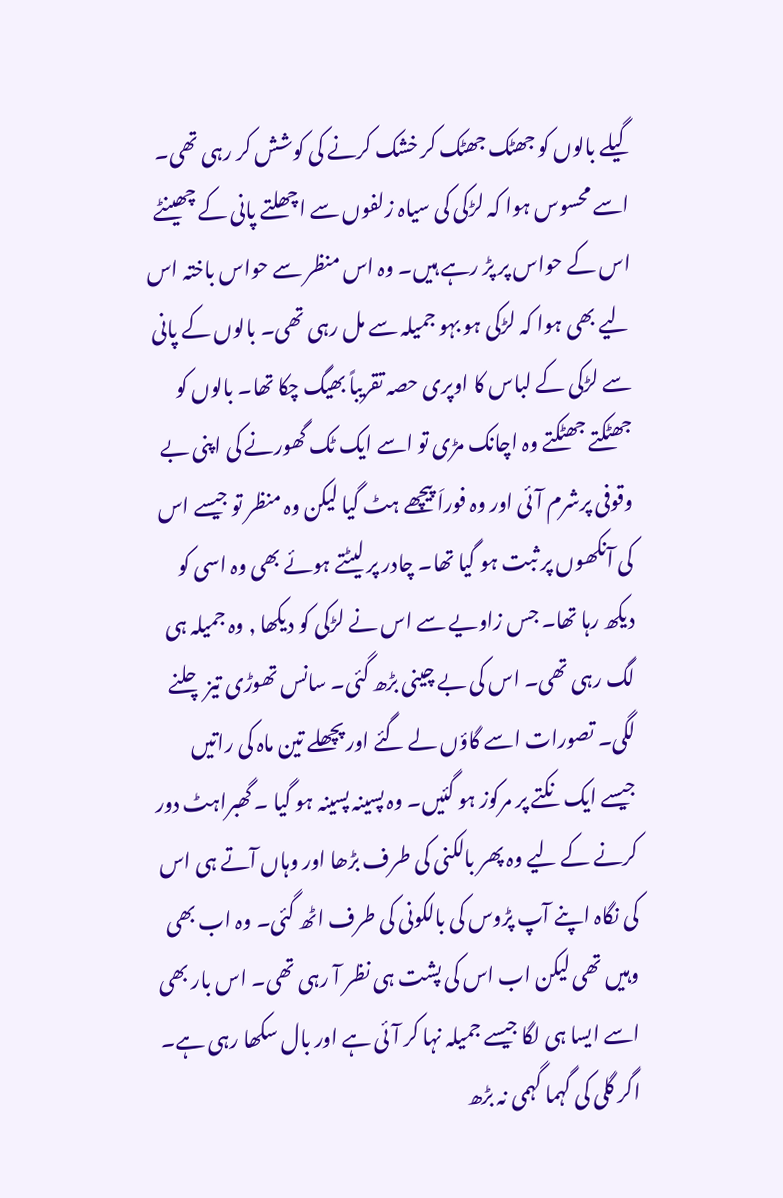گیلے بالوں کو جھٹک جھٹک کر خشک کرنے کی کوشش کر رہی تھی۔ اسے محسوس ہوا کہ لڑکی کی سیاہ زلفوں سے اچھلتے پانی کے چھینٹے اس کے حواس پر پڑ رہے ہیں۔ وہ اس منظر سے حواس باختہ اس لیے بھی ہوا کہ لڑکی ہو بہو جمیلہ سے مل رہی تھی۔ بالوں کے پانی سے لڑکی کے لباس کا اوپری حصہ تقریباً بھیگ چکا تھا۔ بالوں کو جھٹکتے جھٹکتے وہ اچانک مڑی تو اسے ایک ٹک گھورنے کی اپنی بے وقوفی پرشرم آئی اور وہ فوراَ پیچھے ہٹ گیا لیکن وہ منظر تو جیسے اس کی آنکھوں پر ثبت ہو گیا تھا۔ چادر پر لیٹتے ہوئے بھی وہ اسی کو دیکھ رہا تھا۔ جس زاویے سے اس نے لڑکی کو دیکھا , وہ جمیلہ ہی لگ رہی تھی۔ اس کی بے چینی بڑھ گئی۔ سانس تھوڑی تیز چلنے لگی۔ تصورات اسے گاؤں لے گئے اور پچھلے تین ماہ کی راتیں جیسے ایک نکتے پر مرکوز ہو گئیں۔ وہ پسینہ پسینہ ہو گیا ۔ گھبراہٹ دور کرنے کے لیے وہ پھر بالکنی کی طرف بڑھا اور وہاں آتے ہی اس کی نگاہ اپنے آپ پڑوس کی بالکونی کی طرف اٹھ گئی۔ وہ اب بھی وہیں تھی لیکن اب اس کی پشت ہی نظر آ رہی تھی۔ اس بار بھی اسے ایسا ہی لگا جیسے جمیلہ نہا کر آئی ہے اور بال سکھا رہی ہے۔ اگر گلی کی گہما گہمی نہ بڑھ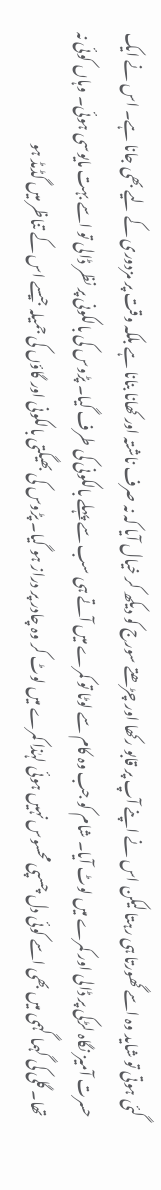گئی ہوتی تو شاید وہ اسے گھورتا ہی رہتا لیکن اس نے اپنے آپ پر قابو رکھا اور چڑھتے سورج کو دیکھ کر خیال آیا کہ نہ صرف ناشتہ اور کھانا بنانا ہے بلکہ وقت پر مزدوری کے لیے بھی جانا ہے۔ اس نے ایک حسرت آمیز نگاہ لڑکی پر ڈالی اور کمرے میں لوٹ آیا۔ شام کو جب وہ کام سے لوٹا تو کمرے میں آتے ہی سب سے پہلے بالکونی کی طرف گیا۔ پڑوس کی بالکونی پر نظر ڈالی تو اسے بہت مایوسی ہوئی۔ وہاں کوئی نہ تھا۔ گلی کی گہما گہمی میں بھی اسے کوئی دل چسپی محسوس نہیں ہوئی لہٰذا کمرے میں لوٹ کر وہ چادر پر دراز ہو گیا۔ پڑوس کی بھیگتی بالکونی اور گاؤں کی جمیلہ جیسے اس کے تناظر میں گڈمڈ ہو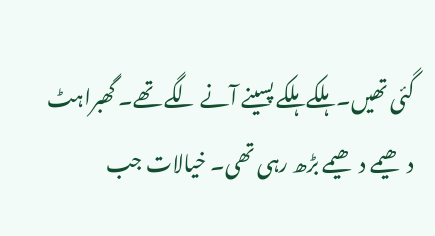گئی تھیں۔ ہلکے ہلکے پسینے آنے لگے تھے۔ گھبراہٹ دھیمے دھیمے بڑھ رہی تھی۔ خیالات جب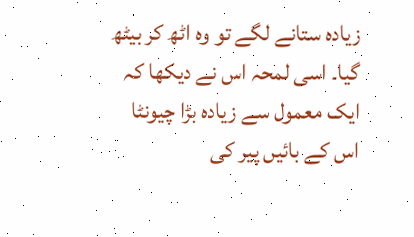زیادہ ستانے لگے تو وہ اٹھ کر بیٹھ گیا۔ اسی لمحہ اس نے دیکھا کہ ایک معمول سے زیادہ بڑا چیونٹا اس کے بائیں پیر کی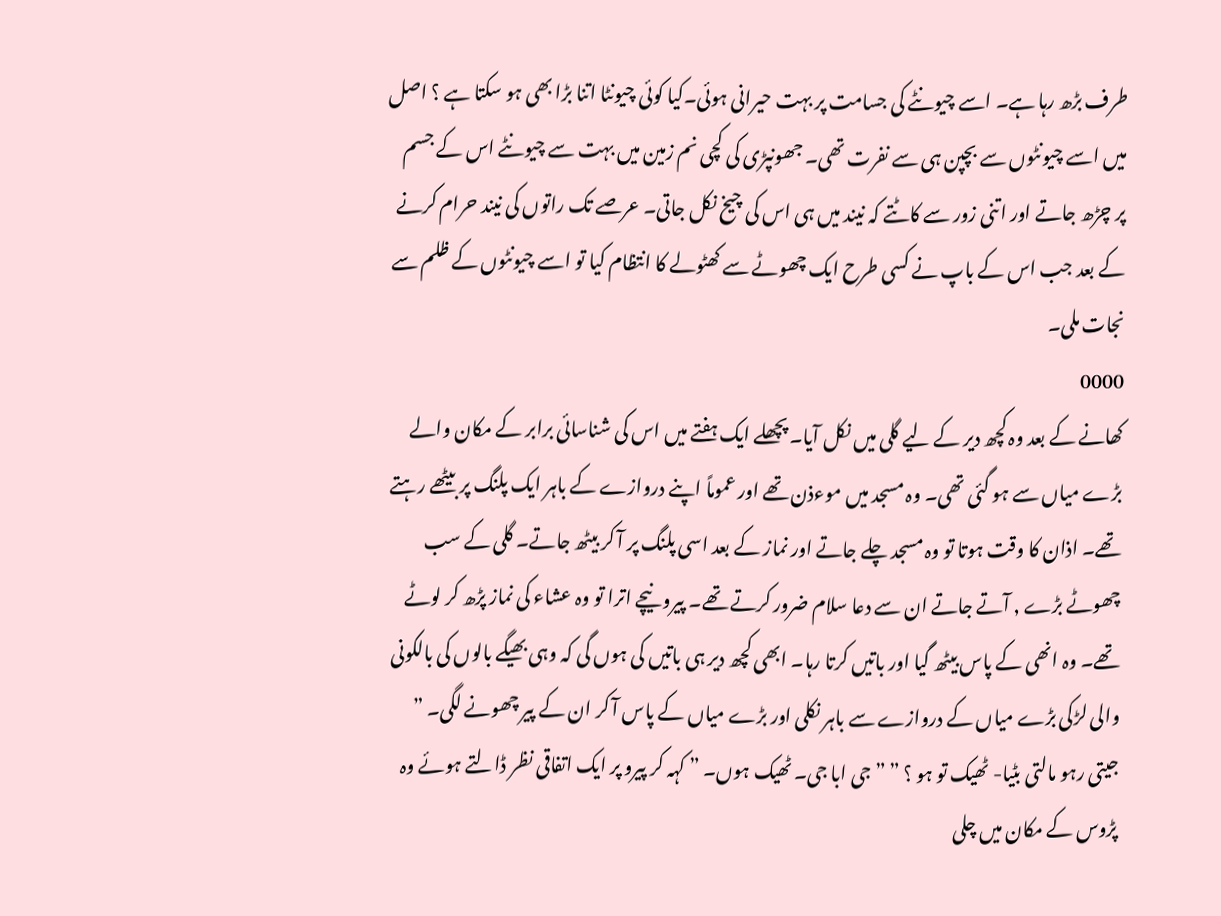طرف بڑھ رہا ہے۔ اسے چیونٹے کی جسامت پر بہت حیرانی ہوئی۔کیا کوئی چیونٹا اتنا بڑا بھی ہو سکتا ہے ؟ اصل میں اسے چیونٹوں سے بچپن ہی سے نفرت تھی۔ جھونپڑی کی کچی نم زمین میں بہت سے چیونٹے اس کے جسم پر چڑھ جاتے اور اتنی زور سے کاٹتے کہ نیند میں ہی اس کی چیخ نکل جاتی۔ عرصے تک راتوں کی نیند حرام کرنے کے بعد جب اس کے باپ نے کسی طرح ایک چھوٹے سے کھٹولے کا انتظام کیا تو اسے چیونٹوں کے ظلم سے نجات ملی۔
0000
کھانے کے بعد وہ کچھ دیر کے لیے گلی میں نکل آیا۔ پچھلے ایک ہفتے میں اس کی شناسائی برابر کے مکان والے بڑے میاں سے ہو گئی تھی۔ وہ مسجد میں موءذن تھے اور عموماً اپنے دروازے کے باہر ایک پلنگ پر بیٹھے رہتے تھے۔ اذان کا وقت ہوتا تو وہ مسجد چلے جاتے اور نماز کے بعد اسی پلنگ پر آ کر بیٹھ جاتے۔ گلی کے سب چھوٹے بڑے , آتے جاتے ان سے دعا سلام ضرور کرتے تھے۔ پیرو نیچے اترا تو وہ عشاء کی نماز پڑھ کر لوٹے تھے۔ وہ انھی کے پاس بیٹھ گیا اور باتیں کرتا رہا۔ ابھی کچھ دیر ہی باتیں کی ہوں گی کہ وہی بھیگے بالوں کی بالکونی والی لڑکی بڑے میاں کے دروازے سے باہر نکلی اور بڑے میاں کے پاس آ کر ان کے پیر چھونے لگی۔ ” جیتی رہو مالتی بٹیا- ٹھیک تو ہو ؟ ” ” جی ابا جی۔ ٹھیک ہوں۔ ” کہہ کر پیرو پر ایک اتفاقی نظر ڈالتے ہوئے وہ پڑوس کے مکان میں چلی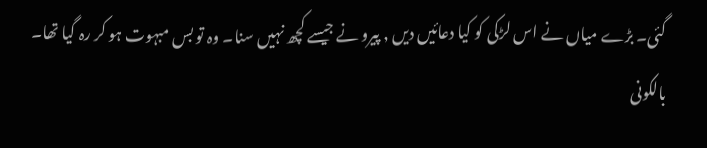گئی۔ بڑے میاں نے اس لڑکی کو کیا دعائیں دیں , پیرو نے جیسے کچھ نہیں سنا۔ وہ تو بس مبہوت ہو کر رہ گیا تھا۔ بالکونی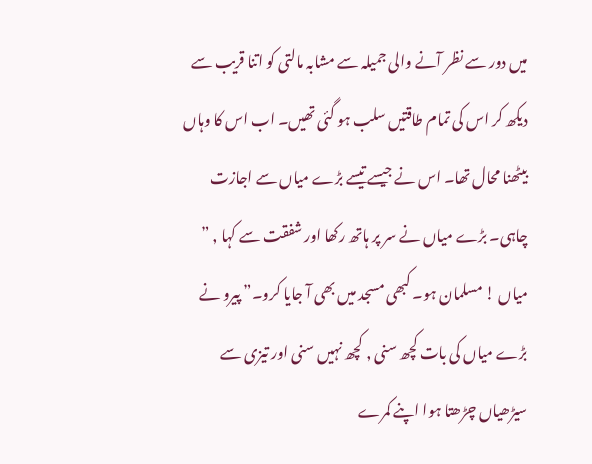میں دور سے نظر آنے والی جمیلہ سے مشابہ مالتی کو اتنا قریب سے دیکھ کر اس کی تمام طاقتیں سلب ہو گئی تھیں۔ اب اس کا وہاں بیٹھنا محال تھا۔ اس نے جیسے تیسے بڑے میاں سے اجازت چاہی۔ بڑے میاں نے سر پر ہاتھ رکھا اور شفقت سے کہا , ” میاں ! مسلمان ہو۔ کبھی مسجد میں بھی آ جایا کرو۔” پیرو نے بڑے میاں کی بات کچھ سنی , کچھ نہیں سنی اور تیزی سے سیڑھیاں چڑھتا ہوا اپنے کمرے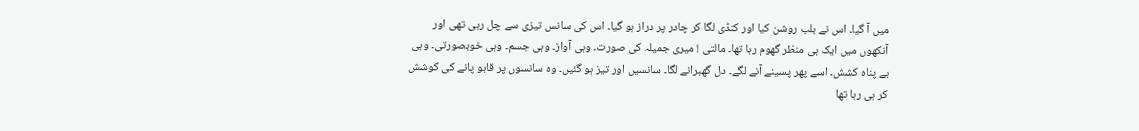میں آ گیا۔ اس نے بلب روشن کیا اور کنڈی لگا کر چادر پر دراز ہو گیا۔ اس کی سانس تیزی سے چل رہی تھی اور آنکھوں میں ایک ہی منظر گھوم رہا تھا۔ مالتی ! میری جمیلہ کی صورت۔ وہی آواز۔ وہی جسم۔ وہی خوبصورتی۔ وہی بے پناہ کشش۔ اسے پھر پسینے آنے لگے۔ دل گھبرانے لگا۔ سانسیں اور تیز ہو گئیں۔ وہ سانسوں پر قابو پانے کی کوشش کر ہی رہا تھا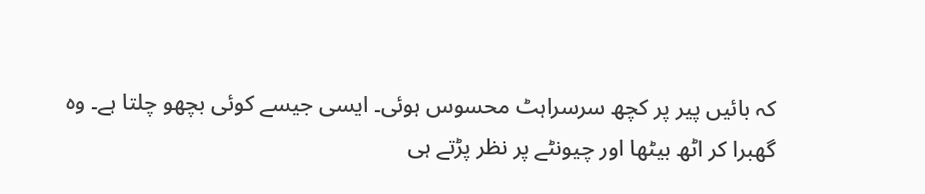کہ بائیں پیر پر کچھ سرسراہٹ محسوس ہوئی۔ ایسی جیسے کوئی بچھو چلتا ہے۔ وہ گھبرا کر اٹھ بیٹھا اور چیونٹے پر نظر پڑتے ہی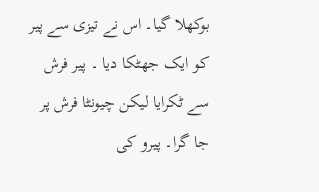بوکھلا گیا۔ اس نے تیزی سے پیر کو ایک جھٹکا دیا ۔ پیر فرش سے ٹکرایا لیکن چیونٹا فرش پر جا گرا۔ پیرو کی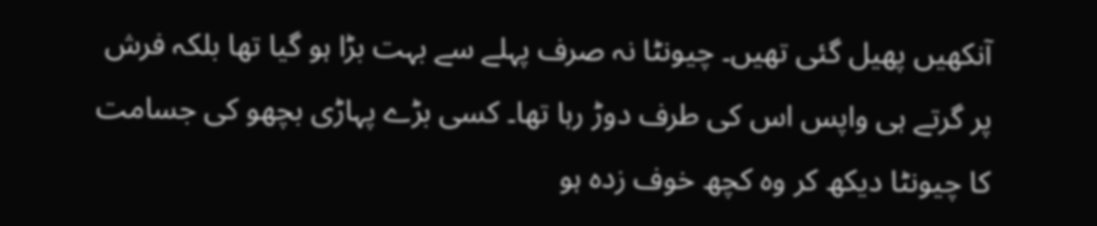آنکھیں پھیل گئی تھیں۔ چیونٹا نہ صرف پہلے سے بہت بڑا ہو گیا تھا بلکہ فرش پر گرتے ہی واپس اس کی طرف دوڑ رہا تھا۔ کسی بڑے پہاڑی بچھو کی جسامت کا چیونٹا دیکھ کر وہ کچھ خوف زدہ ہو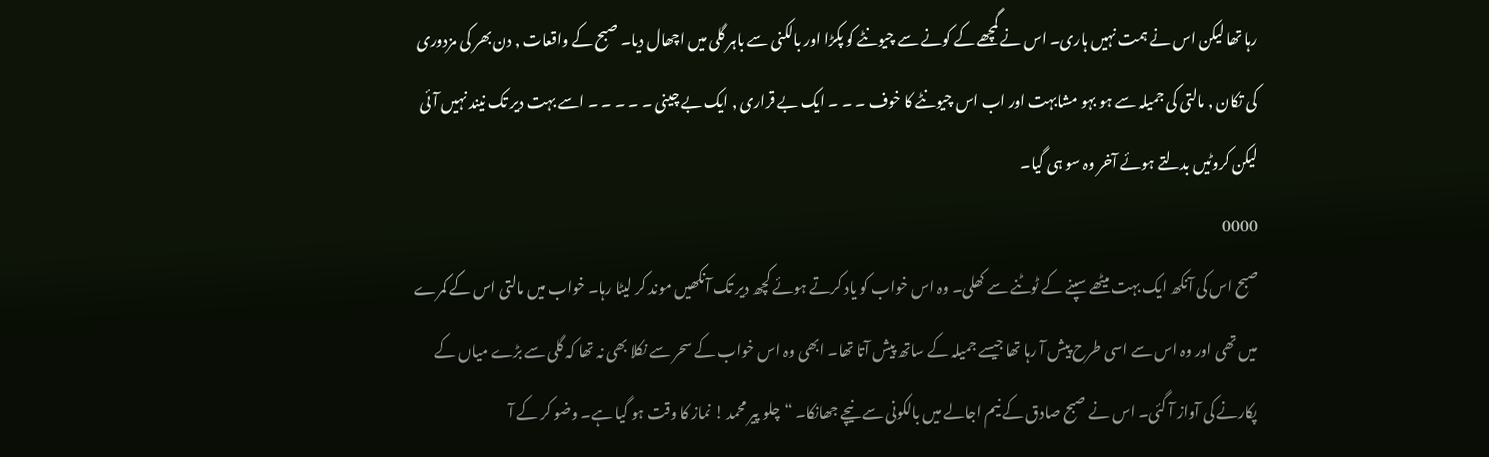رہا تھا لیکن اس نے ہمت نہیں ہاری۔ اس نے گمچھے کے کونے سے چیونٹے کو پکڑا اور بالکنی سے باہر گلی میں اچھال دیا۔ صبح کے واقعات , دن بھر کی مزدوری کی تکان , مالتی کی جمیلہ سے ہو بہو مشابہت اور اب اس چیونٹے کا خوف ۔ ۔ ۔ ایک بے قراری , ایک بے چینی ۔ ۔ ۔ ۔ ۔ اسے بہت دیر تک نیند نہیں آئی لیکن کروٹیں بدلتے ہوئے آخر وہ سو ہی گیا۔
0000
صبح اس کی آنکھ ایک بہت میٹھے سپنے کے ٹوٹنے سے کھلی۔ وہ اس خواب کو یاد کرتے ہوئے کچھ دیر تک آنکھیں موند کر لیٹا رہا۔ خواب میں مالتی اس کے کمرے میں تھی اور وہ اس سے اسی طرح پیش آ رہا تھا جیسے جمیلہ کے ساتھ پیش آتا تھا۔ ابھی وہ اس خواب کے سحر سے نکلا بھی نہ تھا کہ گلی سے بڑے میاں کے پکارنے کی آواز آ گئی۔ اس نے صبح صادق کے نیم اجالے میں بالکونی سے نیچے جھانکا۔ “چلو پیر محمد ! نماز کا وقت ہو گیا ہے۔ وضو کر کے آ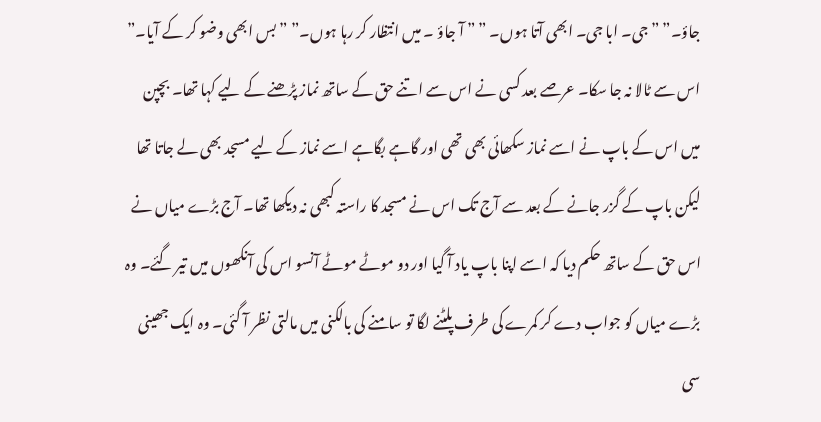جاؤ۔” ” جی۔ ابا جی۔ ابھی آتا ہوں۔ ” ” آ جاؤ ۔ میں انتظار کر رہا ہوں۔” ” بس ابھی وضو کر کے آیا۔” اس سے ٹالا نہ جا سکا۔ عرصے بعد کسی نے اس سے اتنے حق کے ساتھ نماز پڑھنے کے لیے کہا تھا۔ بچپن میں اس کے باپ نے اسے نماز سکھائی بھی تھی اور گاہے بگاہے اسے نماز کے لیے مسجد بھی لے جاتا تھا لیکن باپ کے گزر جانے کے بعد سے آج تک اس نے مسجد کا راستہ کبھی نہ دیکھا تھا۔ آج بڑے میاں نے اس حق کے ساتھ حکم دیا کہ اسے اپنا باپ یاد آ گیا اور دو موٹے موٹے آنسو اس کی آنکھوں میں تیر گئے۔ وہ بڑے میاں کو جواب دے کر کمرے کی طرف پلٹنے لگا تو سامنے کی بالکنی میں مالتی نظر آ گئی۔ وہ ایک جھینی سی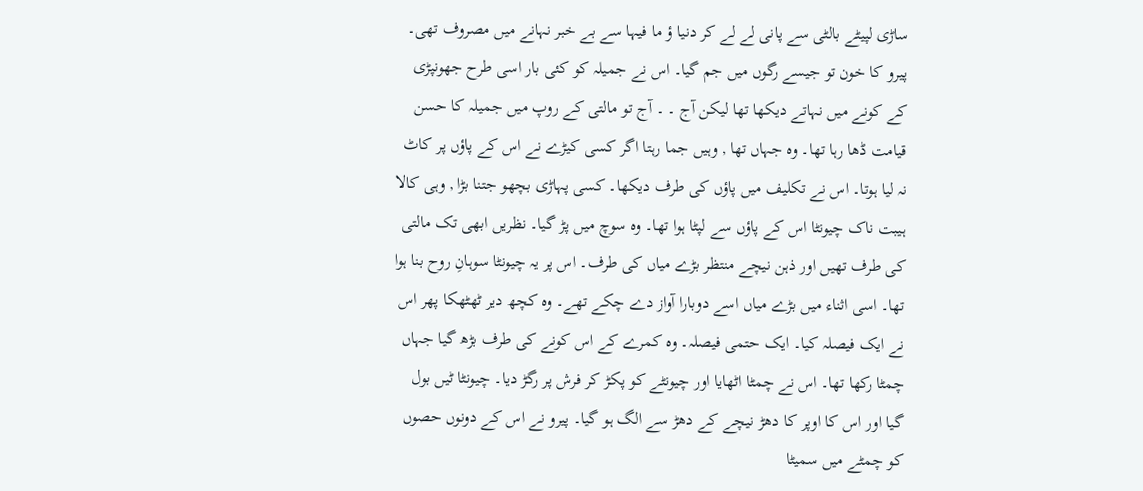ساڑی لپیٹے بالٹی سے پانی لے لے کر دنیا ؤ ما فیہا سے بے خبر نہانے میں مصروف تھی۔ پیرو کا خون تو جیسے رگوں میں جم گیا۔ اس نے جمیلہ کو کئی بار اسی طرح جھونپڑی کے کونے میں نہاتے دیکھا تھا لیکن آج ۔ ۔ آج تو مالتی کے روپ میں جمیلہ کا حسن قیامت ڈھا رہا تھا۔ وہ جہاں تھا , وہیں جما رہتا اگر کسی کیڑے نے اس کے پاؤں پر کاٹ نہ لیا ہوتا۔ اس نے تکلیف میں پاؤں کی طرف دیکھا۔ کسی پہاڑی بچھو جتنا بڑا , وہی کالا ہیبت ناک چیونٹا اس کے پاؤں سے لپٹا ہوا تھا۔ وہ سوچ میں پڑ گیا۔ نظریں ابھی تک مالتی کی طرف تھیں اور ذہن نیچے منتظر بڑے میاں کی طرف۔ اس پر یہ چیونٹا سوہانِ روح بنا ہوا تھا۔ اسی اثناء میں بڑے میاں اسے دوبارا آواز دے چکے تھے۔ وہ کچھ دیر ٹھٹھکا پھر اس نے ایک فیصلہ کیا۔ ایک حتمی فیصلہ۔ وہ کمرے کے اس کونے کی طرف بڑھ گیا جہاں چمٹا رکھا تھا۔ اس نے چمٹا اٹھایا اور چیونٹے کو پکڑ کر فرش پر رگڑ دیا۔ چیونٹا ٹیں بول گیا اور اس کا اوپر کا دھڑ نیچے کے دھڑ سے الگ ہو گیا۔ پیرو نے اس کے دونوں حصوں کو چمٹے میں سمیٹا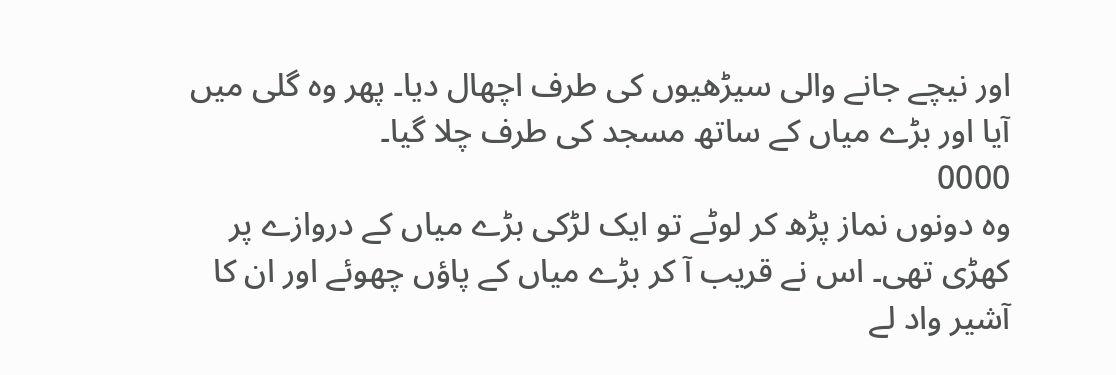اور نیچے جانے والی سیڑھیوں کی طرف اچھال دیا۔ پھر وہ گلی میں آیا اور بڑے میاں کے ساتھ مسجد کی طرف چلا گیا۔
0000
وہ دونوں نماز پڑھ کر لوٹے تو ایک لڑکی بڑے میاں کے دروازے پر کھڑی تھی۔ اس نے قریب آ کر بڑے میاں کے پاؤں چھوئے اور ان کا آشیر واد لے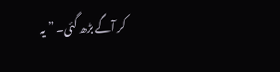کر آگے بڑھ گئی۔ ” یہ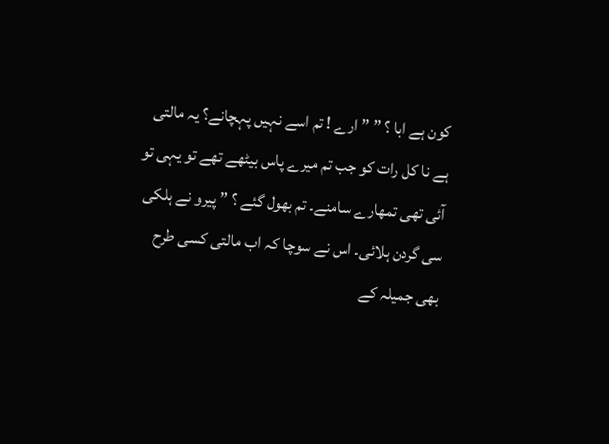کون ہے ابا ؟ ” ” ارے ! تم اسے نہیں پہچانے؟ یہ مالتی ہے نا کل رات کو جب تم میرے پاس بیٹھے تھے تو یہی تو آئی تھی تمھارے سامنے۔ تم بھول گئے ؟ ” پیرو نے ہلکی سی گردن ہلائی۔ اس نے سوچا کہ اب مالتی کسی طرح بھی جمیلہ کے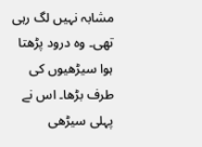مشابہ نہیں لگ رہی تھی۔ وہ درود پڑھتا ہوا سیڑھیوں کی طرف بڑھا۔ اس نے پہلی سیڑھی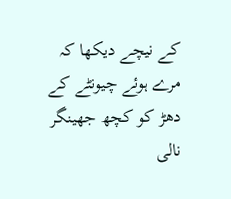کے نیچے دیکھا کہ مرے ہوئے چیونٹے کے دھڑ کو کچھ جھینگر نالی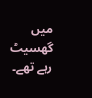میں گھسیٹ رہے تھے۔